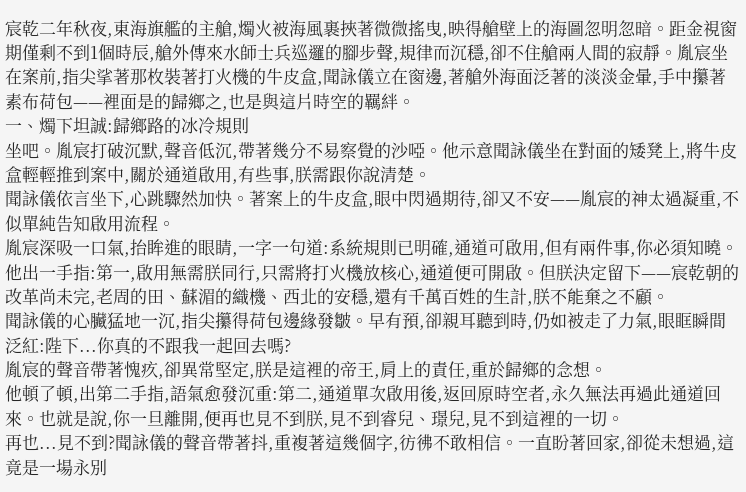宸乾二年秋夜,東海旗艦的主艙,燭火被海風裹挾著微微搖曳,映得艙壁上的海圖忽明忽暗。距金視窗期僅剩不到1個時辰,艙外傳來水師士兵巡邏的腳步聲,規律而沉穩,卻不住艙兩人間的寂靜。胤宸坐在案前,指尖挲著那枚裝著打火機的牛皮盒,聞詠儀立在窗邊,著艙外海面泛著的淡淡金暈,手中攥著素布荷包——裡面是的歸鄉之,也是與這片時空的羈絆。
一、燭下坦誠:歸鄉路的冰冷規則
坐吧。胤宸打破沉默,聲音低沉,帶著幾分不易察覺的沙啞。他示意聞詠儀坐在對面的矮凳上,將牛皮盒輕輕推到案中,關於通道啟用,有些事,朕需跟你說清楚。
聞詠儀依言坐下,心跳驟然加快。著案上的牛皮盒,眼中閃過期待,卻又不安——胤宸的神太過凝重,不似單純告知啟用流程。
胤宸深吸一口氣,抬眸進的眼睛,一字一句道:系統規則已明確,通道可啟用,但有兩件事,你必須知曉。
他出一手指:第一,啟用無需朕同行,只需將打火機放核心,通道便可開啟。但朕決定留下——宸乾朝的改革尚未完,老周的田、蘇湄的織機、西北的安穩,還有千萬百姓的生計,朕不能棄之不顧。
聞詠儀的心臟猛地一沉,指尖攥得荷包邊緣發皺。早有預,卻親耳聽到時,仍如被走了力氣,眼眶瞬間泛紅:陛下...你真的不跟我一起回去嗎?
胤宸的聲音帶著愧疚,卻異常堅定,朕是這裡的帝王,肩上的責任,重於歸鄉的念想。
他頓了頓,出第二手指,語氣愈發沉重:第二,通道單次啟用後,返回原時空者,永久無法再過此通道回來。也就是說,你一旦離開,便再也見不到朕,見不到睿兒、璟兒,見不到這裡的一切。
再也...見不到?聞詠儀的聲音帶著抖,重複著這幾個字,彷彿不敢相信。一直盼著回家,卻從未想過,這竟是一場永別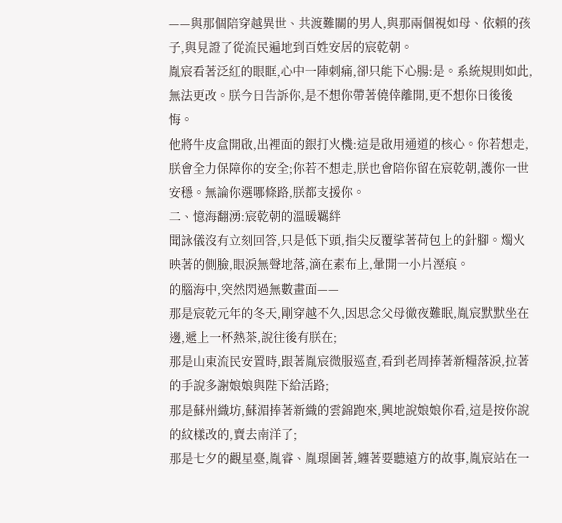——與那個陪穿越異世、共渡難關的男人,與那兩個視如母、依賴的孩子,與見證了從流民遍地到百姓安居的宸乾朝。
胤宸看著泛紅的眼眶,心中一陣刺痛,卻只能下心腸:是。系統規則如此,無法更改。朕今日告訴你,是不想你帶著僥倖離開,更不想你日後後悔。
他將牛皮盒開啟,出裡面的銀打火機:這是啟用通道的核心。你若想走,朕會全力保障你的安全;你若不想走,朕也會陪你留在宸乾朝,護你一世安穩。無論你選哪條路,朕都支援你。
二、憶海翻湧:宸乾朝的溫暖羈絆
聞詠儀沒有立刻回答,只是低下頭,指尖反覆挲著荷包上的針腳。燭火映著的側臉,眼淚無聲地落,滴在素布上,暈開一小片溼痕。
的腦海中,突然閃過無數畫面——
那是宸乾元年的冬天,剛穿越不久,因思念父母徹夜難眠,胤宸默默坐在邊,遞上一杯熱茶,說往後有朕在;
那是山東流民安置時,跟著胤宸微服巡查,看到老周捧著新糧落淚,拉著的手說多謝娘娘與陛下給活路;
那是蘇州織坊,蘇湄捧著新織的雲錦跑來,興地說娘娘你看,這是按你說的紋樣改的,賣去南洋了;
那是七夕的觀星臺,胤睿、胤璟圍著,纏著要聽遠方的故事,胤宸站在一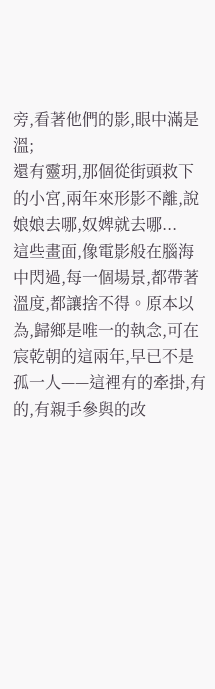旁,看著他們的影,眼中滿是溫;
還有靈玥,那個從街頭救下的小宮,兩年來形影不離,說娘娘去哪,奴婢就去哪...
這些畫面,像電影般在腦海中閃過,每一個場景,都帶著溫度,都讓捨不得。原本以為,歸鄉是唯一的執念,可在宸乾朝的這兩年,早已不是孤一人——這裡有的牽掛,有的,有親手參與的改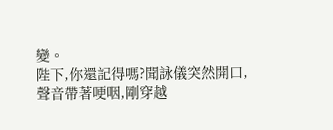變。
陛下,你還記得嗎?聞詠儀突然開口,聲音帶著哽咽,剛穿越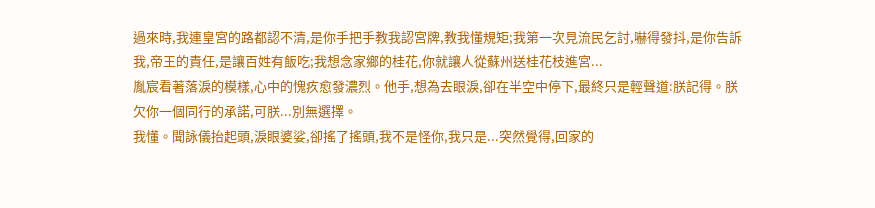過來時,我連皇宮的路都認不清,是你手把手教我認宮牌,教我懂規矩;我第一次見流民乞討,嚇得發抖,是你告訴我,帝王的責任,是讓百姓有飯吃;我想念家鄉的桂花,你就讓人從蘇州送桂花枝進宮...
胤宸看著落淚的模樣,心中的愧疚愈發濃烈。他手,想為去眼淚,卻在半空中停下,最終只是輕聲道:朕記得。朕欠你一個同行的承諾,可朕...別無選擇。
我懂。聞詠儀抬起頭,淚眼婆娑,卻搖了搖頭,我不是怪你,我只是...突然覺得,回家的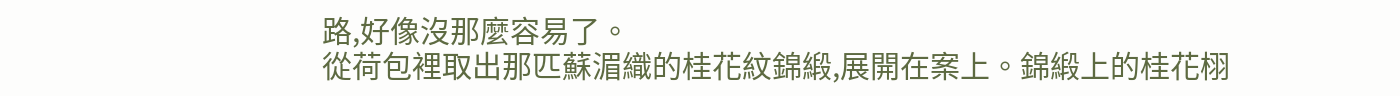路,好像沒那麼容易了。
從荷包裡取出那匹蘇湄織的桂花紋錦緞,展開在案上。錦緞上的桂花栩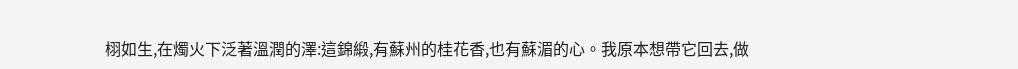栩如生,在燭火下泛著溫潤的澤:這錦緞,有蘇州的桂花香,也有蘇湄的心。我原本想帶它回去,做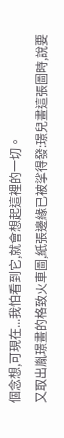個念想,可現在...我怕看到它,就會想起這裡的一切。
又取出胤璟畫的格致火車圖,紙張邊緣已被挲得發:璟兒畫這張圖時,說要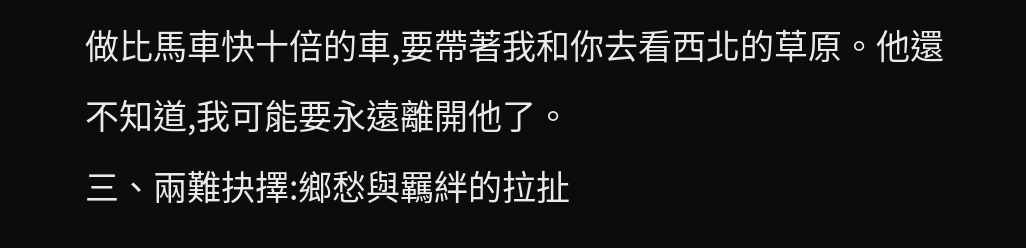做比馬車快十倍的車,要帶著我和你去看西北的草原。他還不知道,我可能要永遠離開他了。
三、兩難抉擇:鄉愁與羈絆的拉扯